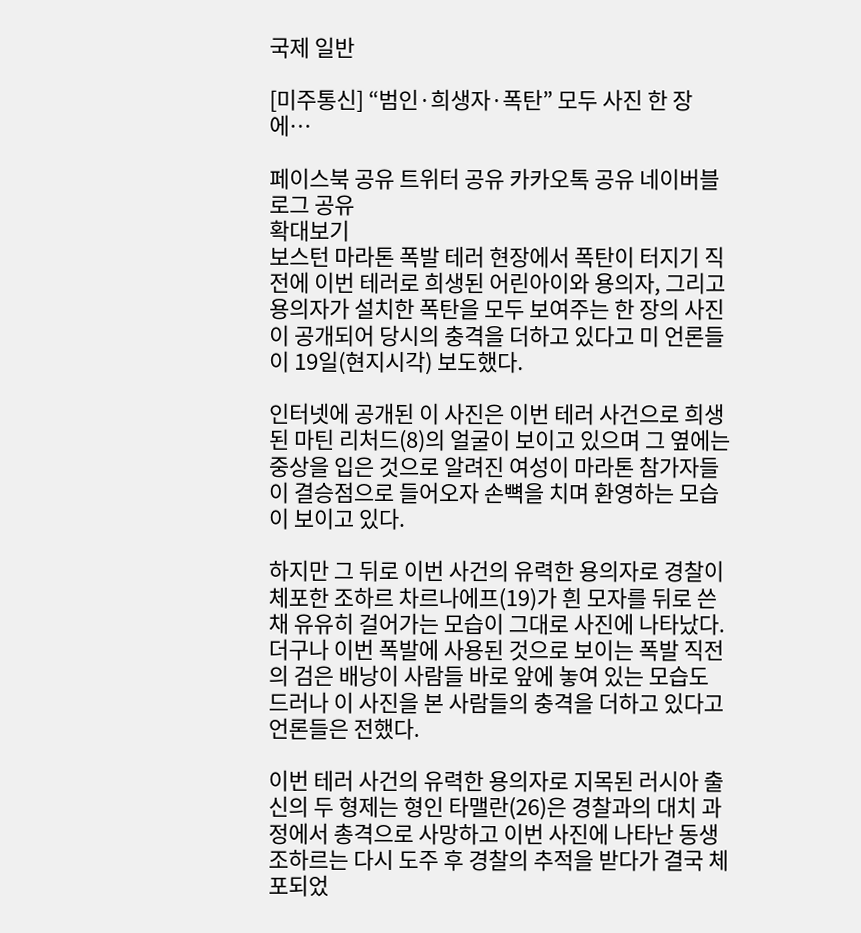국제 일반

[미주통신] “범인·희생자·폭탄” 모두 사진 한 장에…

페이스북 공유 트위터 공유 카카오톡 공유 네이버블로그 공유
확대보기
보스턴 마라톤 폭발 테러 현장에서 폭탄이 터지기 직전에 이번 테러로 희생된 어린아이와 용의자, 그리고 용의자가 설치한 폭탄을 모두 보여주는 한 장의 사진이 공개되어 당시의 충격을 더하고 있다고 미 언론들이 19일(현지시각) 보도했다.

인터넷에 공개된 이 사진은 이번 테러 사건으로 희생된 마틴 리처드(8)의 얼굴이 보이고 있으며 그 옆에는 중상을 입은 것으로 알려진 여성이 마라톤 참가자들이 결승점으로 들어오자 손뼉을 치며 환영하는 모습이 보이고 있다.

하지만 그 뒤로 이번 사건의 유력한 용의자로 경찰이 체포한 조하르 차르나에프(19)가 흰 모자를 뒤로 쓴 채 유유히 걸어가는 모습이 그대로 사진에 나타났다. 더구나 이번 폭발에 사용된 것으로 보이는 폭발 직전의 검은 배낭이 사람들 바로 앞에 놓여 있는 모습도 드러나 이 사진을 본 사람들의 충격을 더하고 있다고 언론들은 전했다.

이번 테러 사건의 유력한 용의자로 지목된 러시아 출신의 두 형제는 형인 타맬란(26)은 경찰과의 대치 과정에서 총격으로 사망하고 이번 사진에 나타난 동생 조하르는 다시 도주 후 경찰의 추적을 받다가 결국 체포되었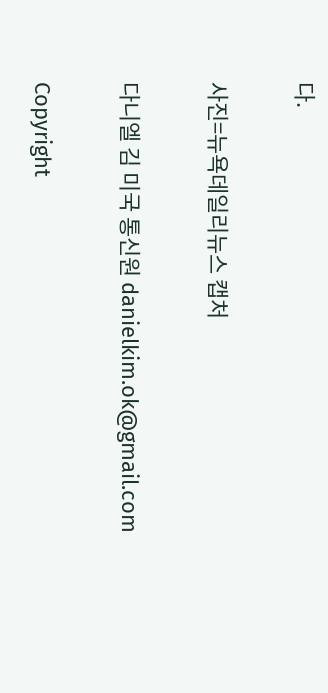다.

사진=뉴욕데일리뉴스 캡처

다니엘 김 미국 통신원 danielkim.ok@gmail.com

Copyright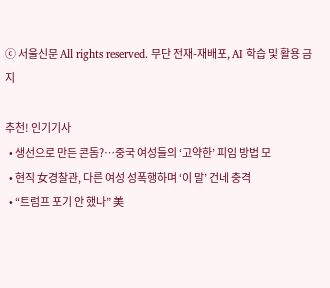ⓒ 서울신문 All rights reserved. 무단 전재-재배포, AI 학습 및 활용 금지

추천! 인기기사
  • 생선으로 만든 콘돔?…중국 여성들의 ‘고약한’ 피임 방법 모
  • 현직 女경찰관, 다른 여성 성폭행하며 ‘이 말’ 건네 충격
  • “트럼프 포기 안 했나” 美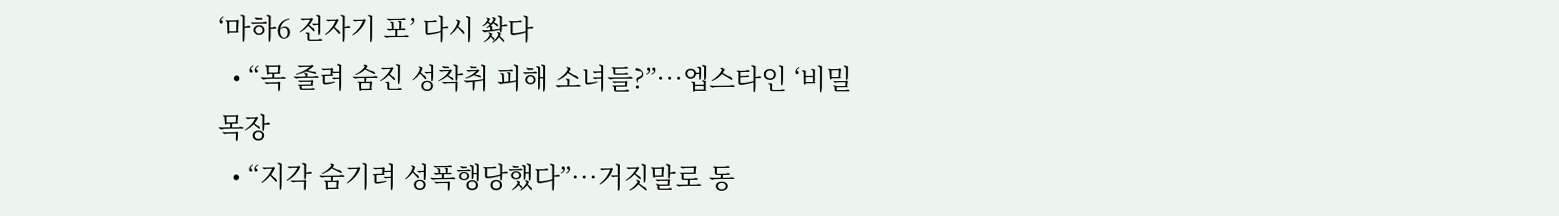‘마하6 전자기 포’ 다시 쐈다
  • “목 졸려 숨진 성착취 피해 소녀들?”…엡스타인 ‘비밀 목장
  • “지각 숨기려 성폭행당했다”…거짓말로 동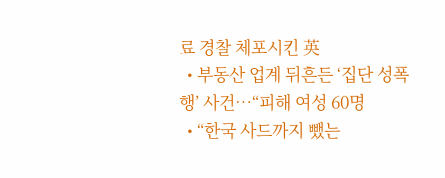료 경찰 체포시킨 英
  • 부동산 업계 뒤흔든 ‘집단 성폭행’ 사건…“피해 여성 60명
  • “한국 사드까지 뺐는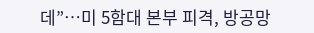데”…미 5함대 본부 피격, 방공망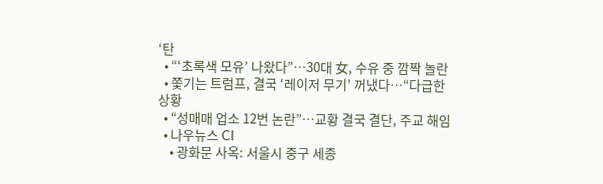‘탄
  • “‘초록색 모유’ 나왔다”…30대 女, 수유 중 깜짝 놀란
  • 쫓기는 트럼프, 결국 ‘레이저 무기’ 꺼냈다…“다급한 상황
  • “성매매 업소 12번 논란”…교황 결국 결단, 주교 해임
  • 나우뉴스 CI
    • 광화문 사옥: 서울시 중구 세종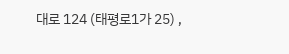대로 124 (태평로1가 25) ,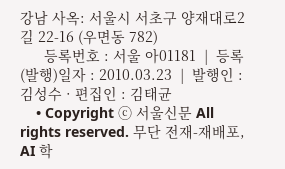강남 사옥: 서울시 서초구 양재대로2길 22-16 (우면동 782)
      등록번호 : 서울 아01181  |  등록(발행)일자 : 2010.03.23  |  발행인 : 김성수 · 편집인 : 김태균
    • Copyright ⓒ 서울신문 All rights reserved. 무단 전재-재배포, AI 학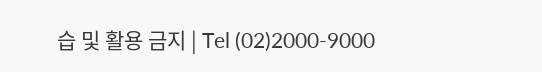습 및 활용 금지 | Tel (02)2000-9000